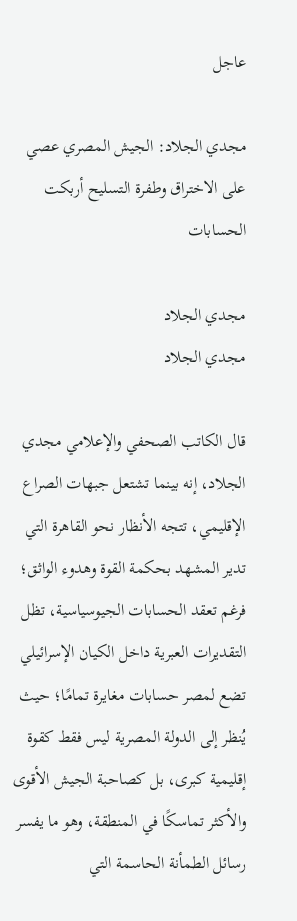عاجل

مجدي الجلاد: الجيش المصري عصي على الاختراق وطفرة التسليح أربكت الحسابات

مجدي الجلاد
مجدي الجلاد

قال الكاتب الصحفي والإعلامي مجدي الجلاد، إنه بينما تشتعل جبهات الصراع الإقليمي، تتجه الأنظار نحو القاهرة التي تدير المشهد بحكمة القوة وهدوء الواثق؛ فرغم تعقد الحسابات الجيوسياسية، تظل التقديرات العبرية داخل الكيان الإسرائيلي تضع لمصر حسابات مغايرة تمامًا؛ حيث يُنظر إلى الدولة المصرية ليس فقط كقوة إقليمية كبرى، بل كصاحبة الجيش الأقوى والأكثر تماسكًا في المنطقة، وهو ما يفسر رسائل الطمأنة الحاسمة التي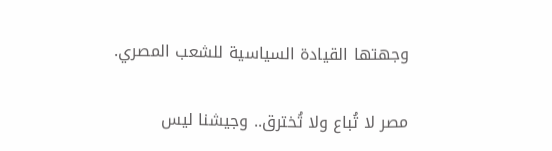وجهتها القيادة السياسية للشعب المصري.

مصر لا تُباع ولا تُخترق.. وجيشنا ليس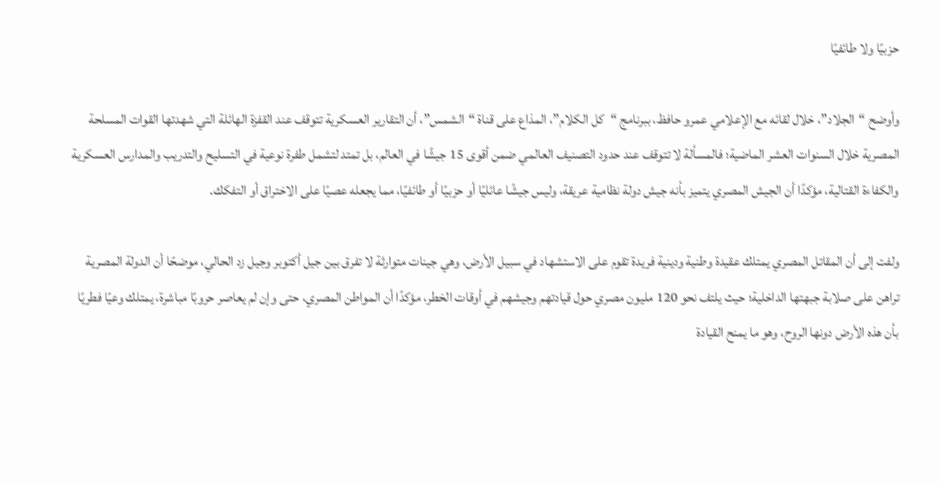حزبيًا ولا طائفيًا

وأوضح “الجلاد”، خلال لقائه مع الإعلامي عمرو حافظ، ببرنامج “كل الكلام”، المذاع على قناة “الشمس”، أن التقارير العسكرية تتوقف عند القفزة الهائلة التي شهدتها القوات المسلحة المصرية خلال السنوات العشر الماضية؛ فالمسألة لا تتوقف عند حدود التصنيف العالمي ضمن أقوى 15 جيشًا في العالم، بل تمتد لتشمل طفرة نوعية في التسليح والتدريب والمدارس العسكرية والكفاءة القتالية، مؤكدًا أن الجيش المصري يتميز بأنه جيش دولة نظامية عريقة، وليس جيشًا عائليًا أو حزبيًا أو طائفيًا، مما يجعله عصيًا على الاختراق أو التفكك.

ولفت إلى أن المقاتل المصري يمتلك عقيدة وطنية ودينية فريدة تقوم على الاستشهاد في سبيل الأرض، وهي جينات متوارثة لا تفرق بين جيل أكتوبر وجيل زد الحالي، موضحًا أن الدولة المصرية تراهن على صلابة جبهتها الداخلية؛ حيث يلتف نحو 120 مليون مصري حول قيادتهم وجيشهم في أوقات الخطر، مؤكدًا أن المواطن المصري، حتى وإن لم يعاصر حروبًا مباشرة، يمتلك وعيًا فطريًا بأن هذه الأرض دونها الروح، وهو ما يمنح القيادة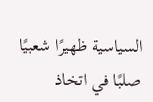السياسية ظهيرًا شعبيًا صلبًا في اتخاذ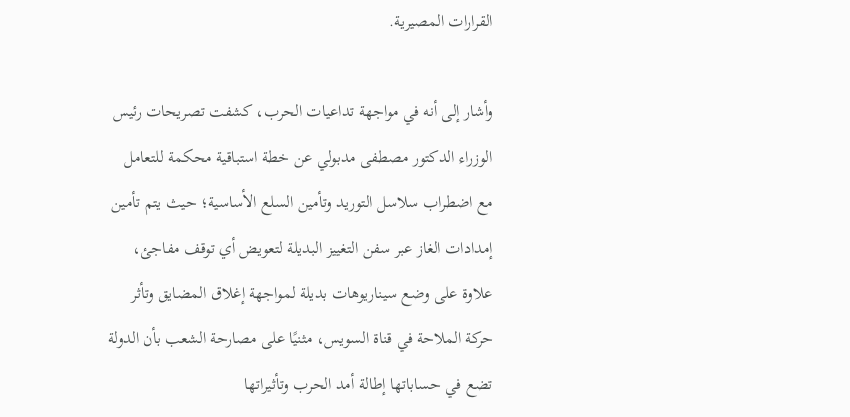القرارات المصيرية.

وأشار إلى أنه في مواجهة تداعيات الحرب، كشفت تصريحات رئيس الوزراء الدكتور مصطفى مدبولي عن خطة استباقية محكمة للتعامل مع اضطراب سلاسل التوريد وتأمين السلع الأساسية؛ حيث يتم تأمين إمدادات الغاز عبر سفن التغييز البديلة لتعويض أي توقف مفاجئ، علاوة على وضع سيناريوهات بديلة لمواجهة إغلاق المضايق وتأثر حركة الملاحة في قناة السويس، مثنيًا على مصارحة الشعب بأن الدولة تضع في حساباتها إطالة أمد الحرب وتأثيراتها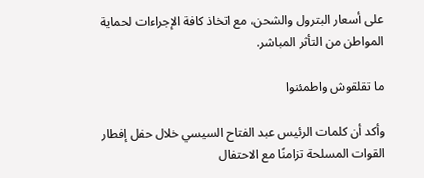على أسعار البترول والشحن، مع اتخاذ كافة الإجراءات لحماية المواطن من التأثر المباشر.

ما تقلقوش واطمئنوا

وأكد أن كلمات الرئيس عبد الفتاح السيسي خلال حفل إفطار القوات المسلحة تزامنًا مع الاحتفال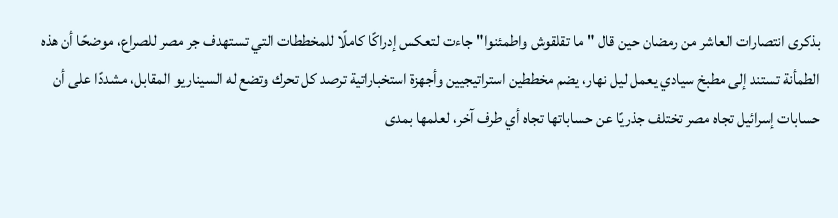بذكرى انتصارات العاشر من رمضان حين قال "ما تقلقوش واطمئنوا" جاءت لتعكس إدراكًا كاملًا للمخططات التي تستهدف جر مصر للصراع، موضحًا أن هذه الطمأنة تستند إلى مطبخ سيادي يعمل ليل نهار، يضم مخططين استراتيجيين وأجهزة استخباراتية ترصد كل تحرك وتضع له السيناريو المقابل، مشددًا على أن حسابات إسرائيل تجاه مصر تختلف جذريًا عن حساباتها تجاه أي طرف آخر، لعلمها بمدى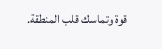قوة وتماسك قلب المنطقة.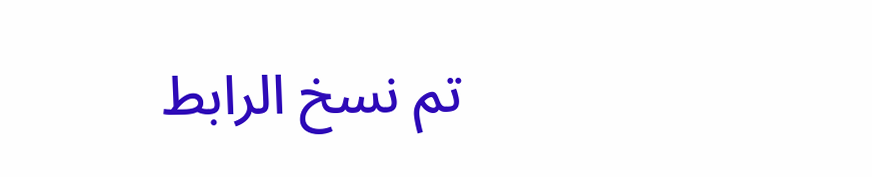تم نسخ الرابط